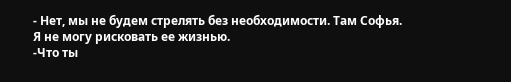- Нет, мы не будем стрелять без необходимости. Там Софья. Я не могу рисковать ее жизнью.
-Что ты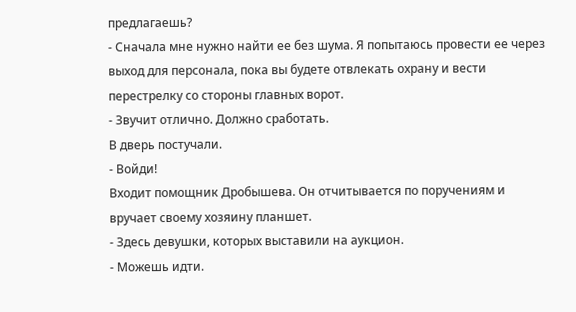предлагаешь?
- Сначала мне нужно найти ее без шума. Я попытаюсь провести ее через выход для персонала, пока вы будете отвлекать охрану и вести перестрелку со стороны главных ворот.
- Звучит отлично. Должно сработать.
В дверь постучали.
- Войди!
Входит помощник Дробышева. Он отчитывается по поручениям и вручает своему хозяину планшет.
- Здесь девушки, которых выставили на аукцион.
- Можешь идти.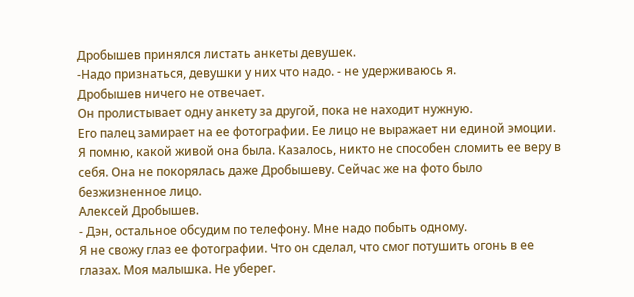Дробышев принялся листать анкеты девушек.
-Надо признаться, девушки у них что надо. - не удерживаюсь я.
Дробышев ничего не отвечает.
Он пролистывает одну анкету за другой, пока не находит нужную.
Его палец замирает на ее фотографии. Ее лицо не выражает ни единой эмоции. Я помню, какой живой она была. Казалось, никто не способен сломить ее веру в себя. Она не покорялась даже Дробышеву. Сейчас же на фото было безжизненное лицо.
Алексей Дробышев.
- Дэн, остальное обсудим по телефону. Мне надо побыть одному.
Я не свожу глаз ее фотографии. Что он сделал, что смог потушить огонь в ее глазах. Моя малышка. Не уберег.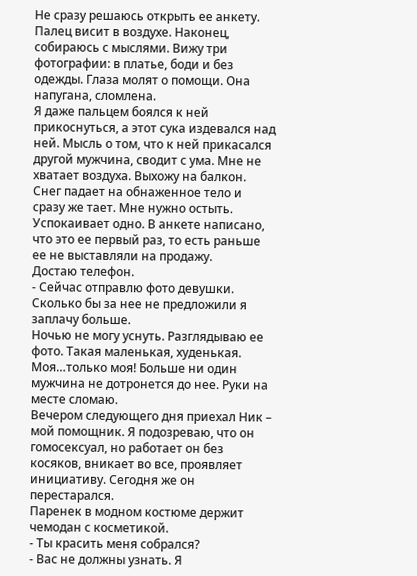Не сразу решаюсь открыть ее анкету. Палец висит в воздухе. Наконец, собираюсь с мыслями. Вижу три фотографии: в платье, боди и без одежды. Глаза молят о помощи. Она напугана, сломлена.
Я даже пальцем боялся к ней прикоснуться, а этот сука издевался над ней. Мысль о том, что к ней прикасался другой мужчина, сводит с ума. Мне не хватает воздуха. Выхожу на балкон. Снег падает на обнаженное тело и сразу же тает. Мне нужно остыть. Успокаивает одно. В анкете написано, что это ее первый раз, то есть раньше ее не выставляли на продажу.
Достаю телефон.
- Сейчас отправлю фото девушки. Сколько бы за нее не предложили я заплачу больше.
Ночью не могу уснуть. Разглядываю ее фото. Такая маленькая, худенькая. Моя…только моя! Больше ни один мужчина не дотронется до нее. Руки на месте сломаю.
Вечером следующего дня приехал Ник – мой помощник. Я подозреваю, что он гомосексуал, но работает он без косяков, вникает во все, проявляет инициативу. Сегодня же он перестарался.
Паренек в модном костюме держит чемодан с косметикой.
- Ты красить меня собрался?
- Вас не должны узнать. Я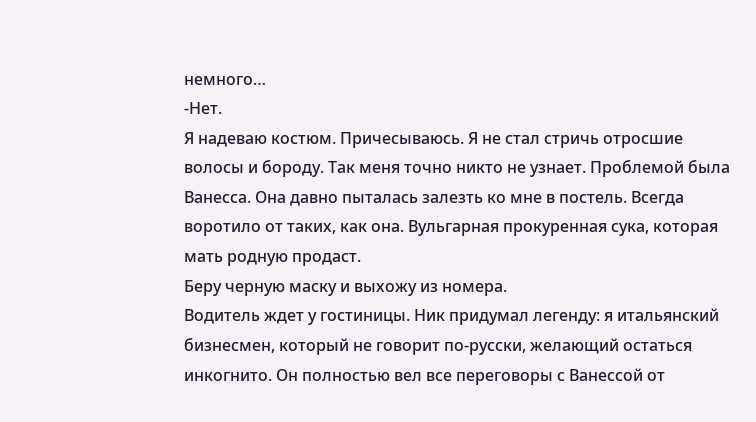немного…
-Нет.
Я надеваю костюм. Причесываюсь. Я не стал стричь отросшие волосы и бороду. Так меня точно никто не узнает. Проблемой была Ванесса. Она давно пыталась залезть ко мне в постель. Всегда воротило от таких, как она. Вульгарная прокуренная сука, которая мать родную продаст.
Беру черную маску и выхожу из номера.
Водитель ждет у гостиницы. Ник придумал легенду: я итальянский бизнесмен, который не говорит по-русски, желающий остаться инкогнито. Он полностью вел все переговоры с Ванессой от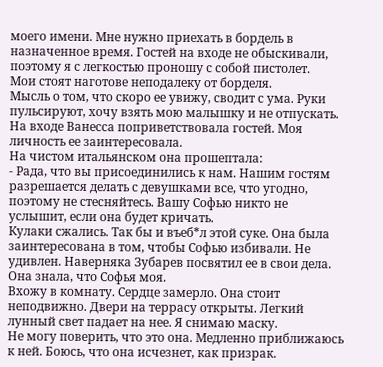моего имени. Мне нужно приехать в бордель в назначенное время. Гостей на входе не обыскивали, поэтому я с легкостью проношу с собой пистолет.
Мои стоят наготове неподалеку от борделя.
Мысль о том, что скоро ее увижу, сводит с ума. Руки пульсируют, хочу взять мою малышку и не отпускать.
На входе Ванесса поприветствовала гостей. Моя личность ее заинтересовала.
На чистом итальянском она прошептала:
- Рада, что вы присоединились к нам. Нашим гостям разрешается делать с девушками все, что угодно, поэтому не стесняйтесь. Вашу Софью никто не услышит, если она будет кричать.
Кулаки сжались. Так бы и въеб*л этой суке. Она была заинтересована в том, чтобы Софью избивали. Не удивлен. Наверняка Зубарев посвятил ее в свои дела. Она знала, что Софья моя.
Вхожу в комнату. Сердце замерло. Она стоит неподвижно. Двери на террасу открыты. Легкий лунный свет падает на нее. Я снимаю маску.
Не могу поверить, что это она. Медленно приближаюсь к ней. Боюсь, что она исчезнет, как призрак.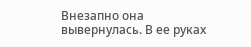Внезапно она вывернулась. В ее руках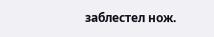заблестел нож.